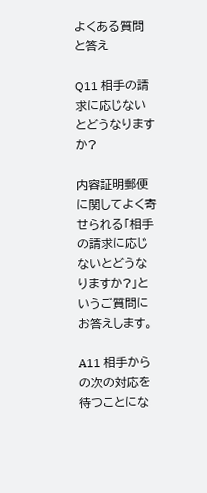よくある質問と答え

Q11 相手の請求に応じないとどうなりますか?

内容証明郵便に関してよく寄せられる「相手の請求に応じないとどうなりますか?」というご質問にお答えします。

A11 相手からの次の対応を待つことにな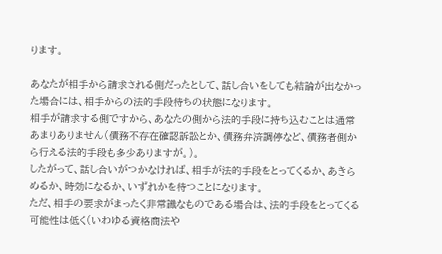ります。

あなたが相手から請求される側だったとして、話し合いをしても結論が出なかった場合には、相手からの法的手段待ちの状態になります。
相手が請求する側ですから、あなたの側から法的手段に持ち込むことは通常あまりありません(債務不存在確認訴訟とか、債務弁済調停など、債務者側から行える法的手段も多少ありますが。)。
したがって、話し合いがつかなければ、相手が法的手段をとってくるか、あきらめるか、時効になるか、いずれかを待つことになります。
ただ、相手の要求がまったく非常識なものである場合は、法的手段をとってくる可能性は低く(いわゆる資格商法や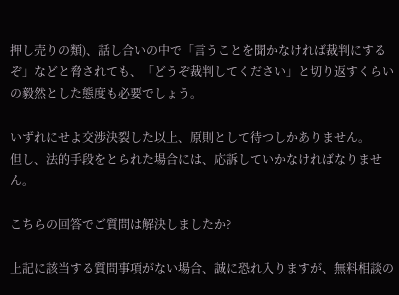押し売りの類)、話し合いの中で「言うことを聞かなければ裁判にするぞ」などと脅されても、「どうぞ裁判してください」と切り返すくらいの毅然とした態度も必要でしょう。

いずれにせよ交渉決裂した以上、原則として待つしかありません。
但し、法的手段をとられた場合には、応訴していかなければなりません。

こちらの回答でご質問は解決しましたか?

上記に該当する質問事項がない場合、誠に恐れ入りますが、無料相談の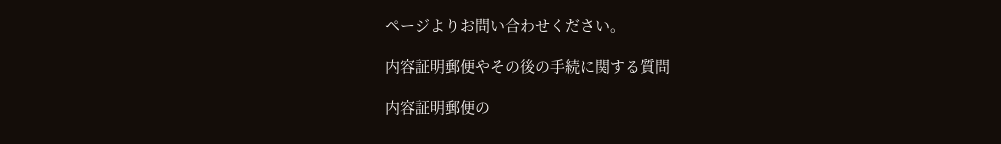ページよりお問い合わせください。

内容証明郵便やその後の手続に関する質問

内容証明郵便の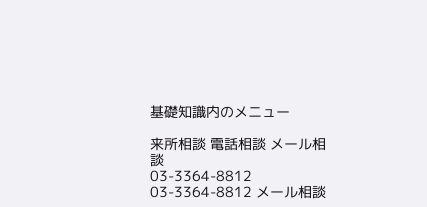基礎知識内のメニュー

来所相談 電話相談 メール相談
03-3364-8812 03-3364-8812 メール相談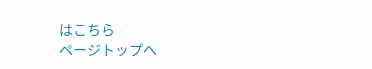はこちら
ページトップへ